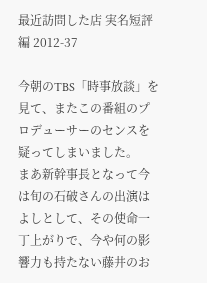最近訪問した店 実名短評編 2012-37

今朝のTBS「時事放談」を見て、またこの番組のプロデューサーのセンスを疑ってしまいました。
まあ新幹事長となって今は旬の石破さんの出演はよしとして、その使命一丁上がりで、今や何の影響力も持たない藤井のお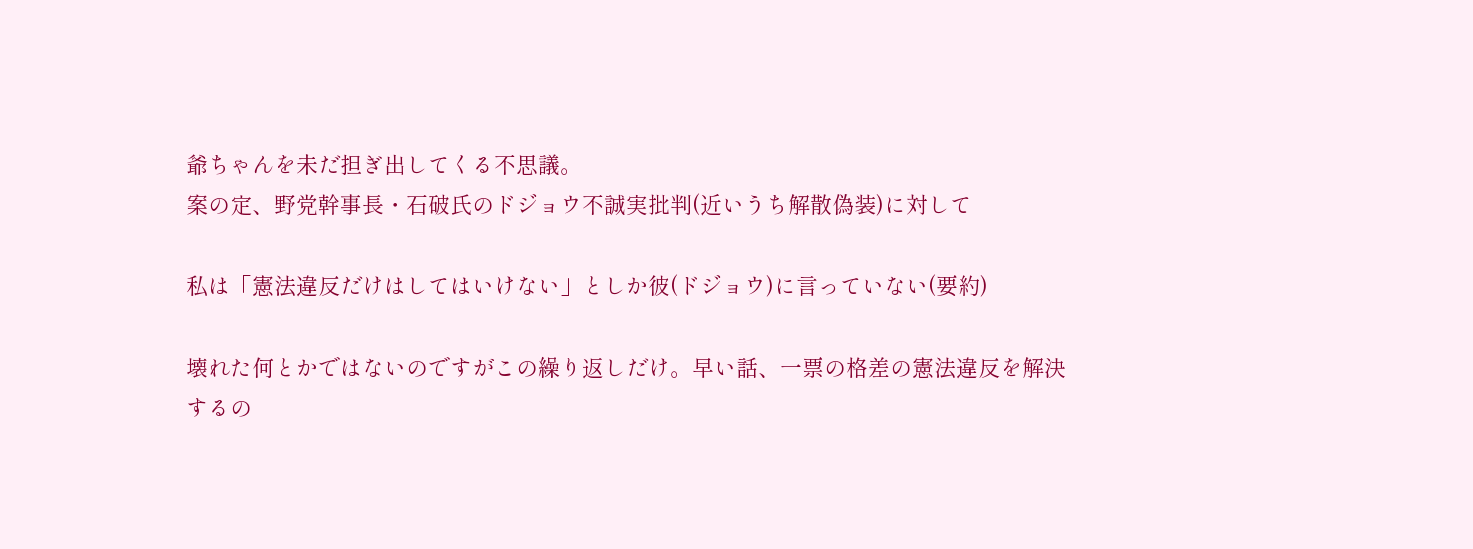爺ちゃんを未だ担ぎ出してくる不思議。
案の定、野党幹事長・石破氏のドジョウ不誠実批判(近いうち解散偽装)に対して

私は「憲法違反だけはしてはいけない」としか彼(ドジョウ)に言っていない(要約)

壊れた何とかではないのですがこの繰り返しだけ。早い話、一票の格差の憲法違反を解決するの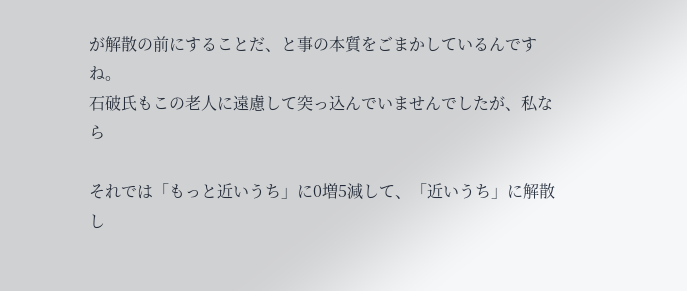が解散の前にすることだ、と事の本質をごまかしているんですね。
石破氏もこの老人に遠慮して突っ込んでいませんでしたが、私なら

それでは「もっと近いうち」に0増5減して、「近いうち」に解散し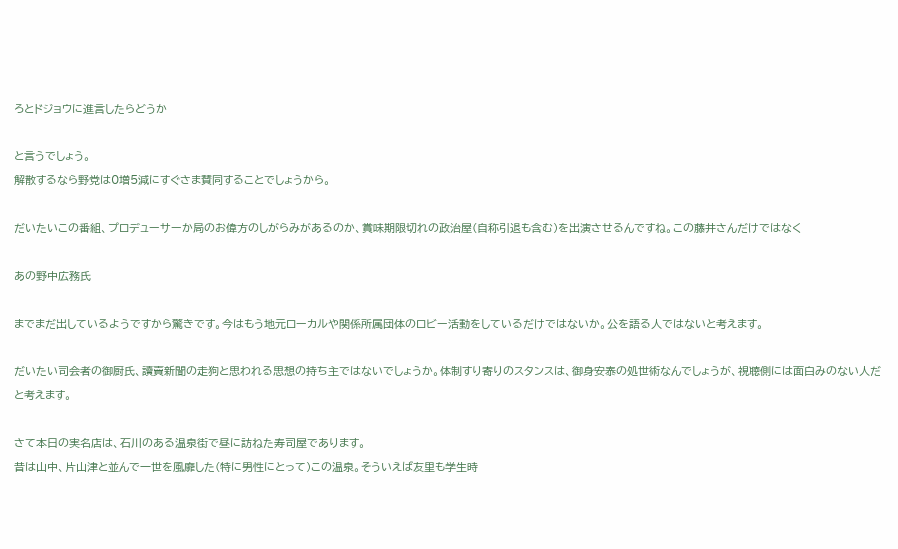ろとドジョウに進言したらどうか

と言うでしょう。
解散するなら野党は0増5減にすぐさま賛同することでしょうから。

だいたいこの番組、プロデューサーか局のお偉方のしがらみがあるのか、賞味期限切れの政治屋(自称引退も含む)を出演させるんですね。この藤井さんだけではなく

あの野中広務氏

までまだ出しているようですから驚きです。今はもう地元ローカルや関係所属団体のロビー活動をしているだけではないか。公を語る人ではないと考えます。

だいたい司会者の御厨氏、讀賣新聞の走狗と思われる思想の持ち主ではないでしょうか。体制すり寄りのスタンスは、御身安泰の処世術なんでしょうが、視聴側には面白みのない人だと考えます。

さて本日の実名店は、石川のある温泉街で昼に訪ねた寿司屋であります。
昔は山中、片山津と並んで一世を風靡した(特に男性にとって)この温泉。そういえば友里も学生時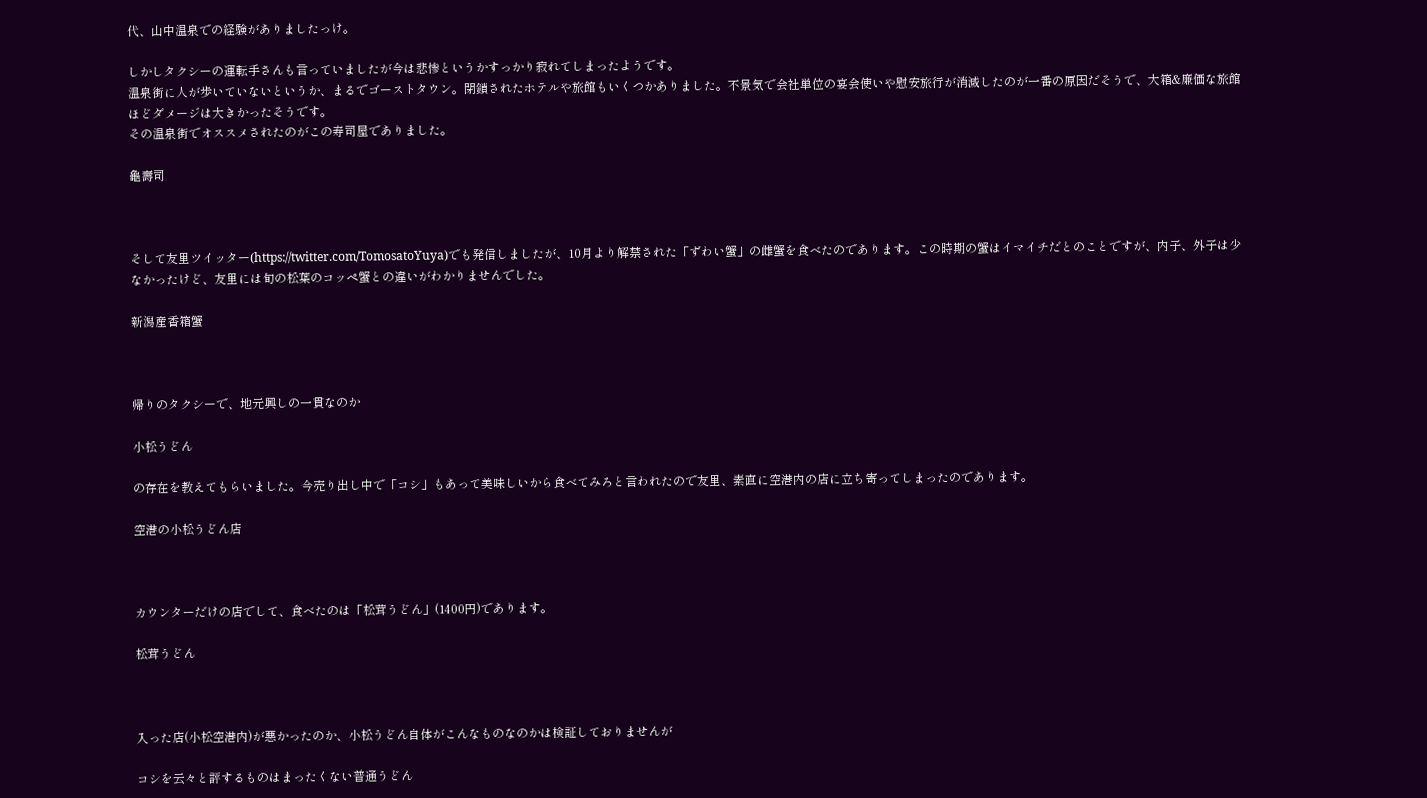代、山中温泉での経験がありましたっけ。

しかしタクシーの運転手さんも言っていましたが今は悲惨というかすっかり寂れてしまったようです。
温泉街に人が歩いていないというか、まるでゴーストタウン。閉鎖されたホテルや旅館もいくつかありました。不景気で会社単位の宴会使いや慰安旅行が消滅したのが一番の原因だそうで、大箱&廉価な旅館ほどダメージは大きかったそうです。
その温泉街でオススメされたのがこの寿司屋でありました。

龜壽司



そして友里ツイッター(https://twitter.com/TomosatoYuya)でも発信しましたが、10月より解禁された「ずわい蟹」の雌蟹を食べたのであります。この時期の蟹はイマイチだとのことですが、内子、外子は少なかったけど、友里には旬の松葉のコッペ蟹との違いがわかりませんでした。

新潟産香箱蟹



帰りのタクシーで、地元興しの一貫なのか

小松うどん

の存在を教えてもらいました。今売り出し中で「コシ」もあって美味しいから食べてみろと言われたので友里、素直に空港内の店に立ち寄ってしまったのであります。

空港の小松うどん店



カウンターだけの店でして、食べたのは「松茸うどん」(1400円)であります。

松茸うどん



入った店(小松空港内)が悪かったのか、小松うどん自体がこんなものなのかは検証しておりませんが

コシを云々と評するものはまったくない普通うどん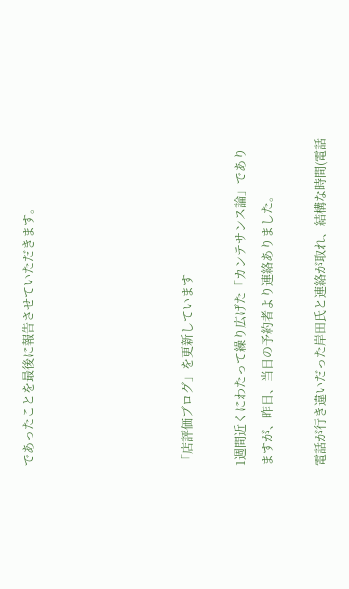であったことを最後に報告させていただきます。





「店評価ブログ」を更新しています

1週間近くにわたって繰り広げた「カンテサンス論」でありますが、昨日、当日の予約者より連絡ありました。

電話が行き違いだった岸田氏と連絡が取れ、結構な時間(電話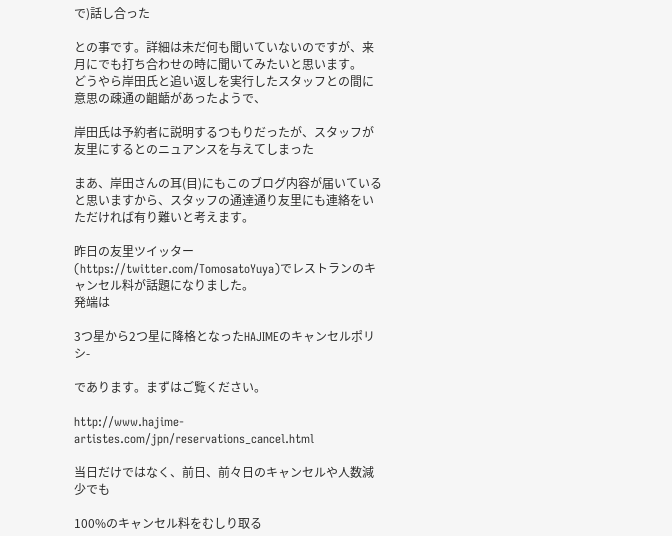で)話し合った

との事です。詳細は未だ何も聞いていないのですが、来月にでも打ち合わせの時に聞いてみたいと思います。
どうやら岸田氏と追い返しを実行したスタッフとの間に意思の疎通の齟齬があったようで、

岸田氏は予約者に説明するつもりだったが、スタッフが友里にするとのニュアンスを与えてしまった

まあ、岸田さんの耳(目)にもこのブログ内容が届いていると思いますから、スタッフの通達通り友里にも連絡をいただければ有り難いと考えます。

昨日の友里ツイッター(https://twitter.com/TomosatoYuya)でレストランのキャンセル料が話題になりました。
発端は

3つ星から2つ星に降格となったHAJIMEのキャンセルポリシ-

であります。まずはご覧ください。

http://www.hajime-artistes.com/jpn/reservations_cancel.html

当日だけではなく、前日、前々日のキャンセルや人数減少でも

100%のキャンセル料をむしり取る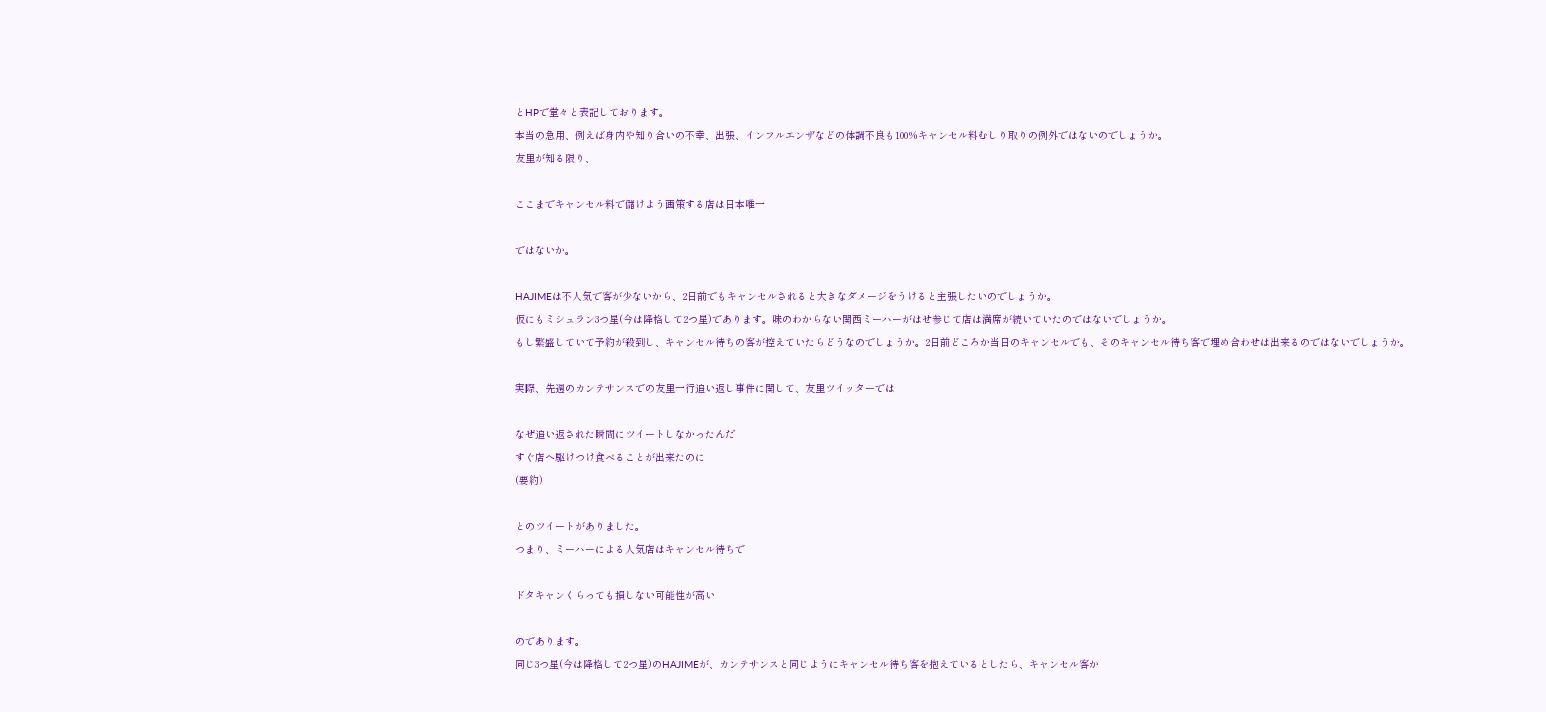とHPで堂々と表記しております。
本当の急用、例えば身内や知り合いの不幸、出張、インフルエンザなどの体調不良も100%キャンセル料むしり取りの例外ではないのでしょうか。
友里が知る限り、

ここまでキャンセル料で儲けよう画策する店は日本唯一

ではないか。

HAJIMEは不人気で客が少ないから、2日前でもキャンセルされると大きなダメージをうけると主張したいのでしょうか。
仮にもミシュラン3つ星(今は降格して2つ星)であります。味のわからない関西ミーハーがはせ参じて店は満席が続いていたのではないでしょうか。
もし繁盛していて予約が殺到し、キャンセル待ちの客が控えていたらどうなのでしょうか。2日前どころか当日のキャンセルでも、そのキャンセル待ち客で埋め合わせは出来るのではないでしょうか。

実際、先週のカンテサンスでの友里一行追い返し事件に関して、友里ツイッターでは

なぜ追い返された瞬間にツイートしなかったんだ
すぐ店へ駆けつけ食べることが出来たのに
(要約)

とのツイートがありました。
つまり、ミーハーによる人気店はキャンセル待ちで

ドタキャンくらっても損しない可能性が高い

のであります。
同じ3つ星(今は降格して2つ星)のHAJIMEが、カンテサンスと同じようにキャンセル待ち客を抱えているとしたら、キャンセル客か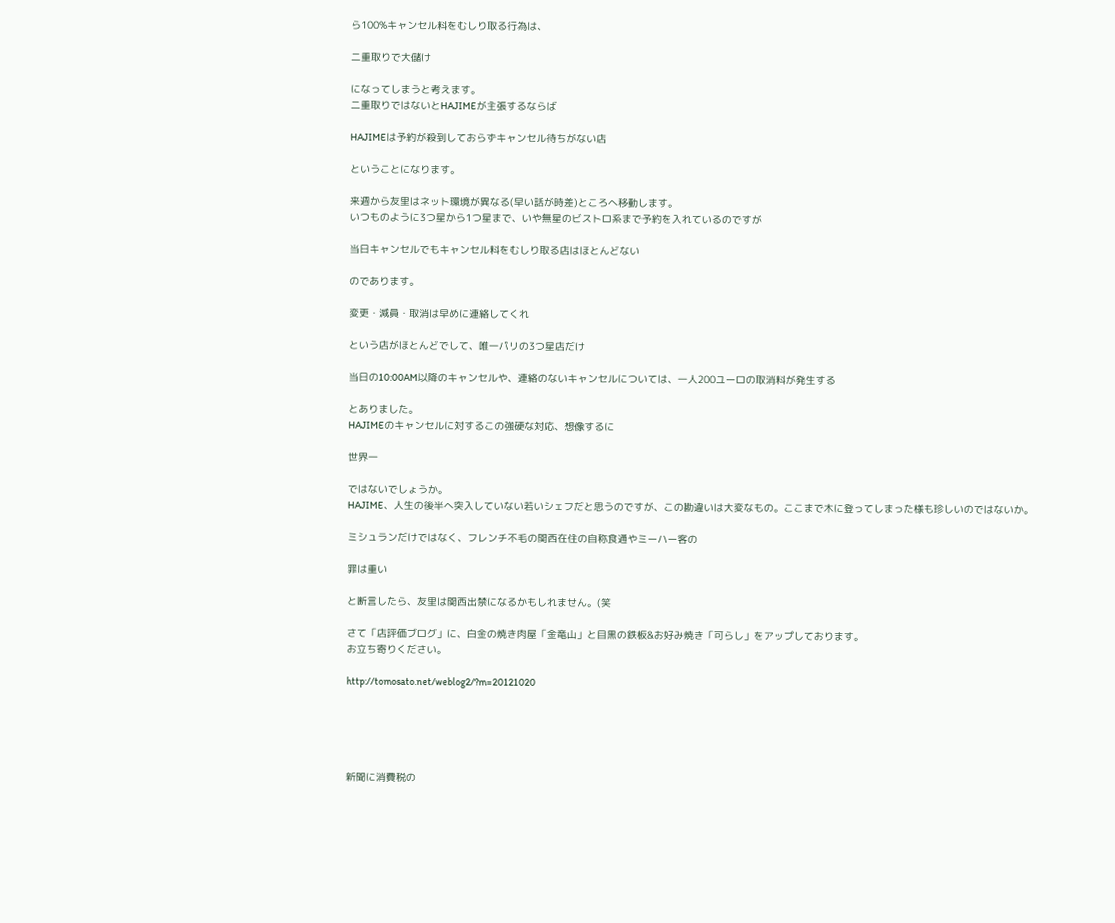ら100%キャンセル料をむしり取る行為は、

二重取りで大儲け

になってしまうと考えます。
二重取りではないとHAJIMEが主張するならば

HAJIMEは予約が殺到しておらずキャンセル待ちがない店

ということになります。

来週から友里はネット環境が異なる(早い話が時差)ところへ移動します。
いつものように3つ星から1つ星まで、いや無星のビストロ系まで予約を入れているのですが

当日キャンセルでもキャンセル料をむしり取る店はほとんどない

のであります。

変更・減員・取消は早めに連絡してくれ

という店がほとんどでして、唯一パリの3つ星店だけ

当日の10:00AM以降のキャンセルや、連絡のないキャンセルについては、一人200ユーロの取消料が発生する

とありました。
HAJIMEのキャンセルに対するこの強硬な対応、想像するに

世界一

ではないでしょうか。
HAJIME、人生の後半へ突入していない若いシェフだと思うのですが、この勘違いは大変なもの。ここまで木に登ってしまった様も珍しいのではないか。

ミシュランだけではなく、フレンチ不毛の関西在住の自称食通やミーハー客の

罪は重い

と断言したら、友里は関西出禁になるかもしれません。(笑

さて「店評価ブログ」に、白金の焼き肉屋「金竜山」と目黒の鉄板&お好み焼き「可らし」をアップしております。
お立ち寄りください。

http://tomosato.net/weblog2/?m=20121020





新聞に消費税の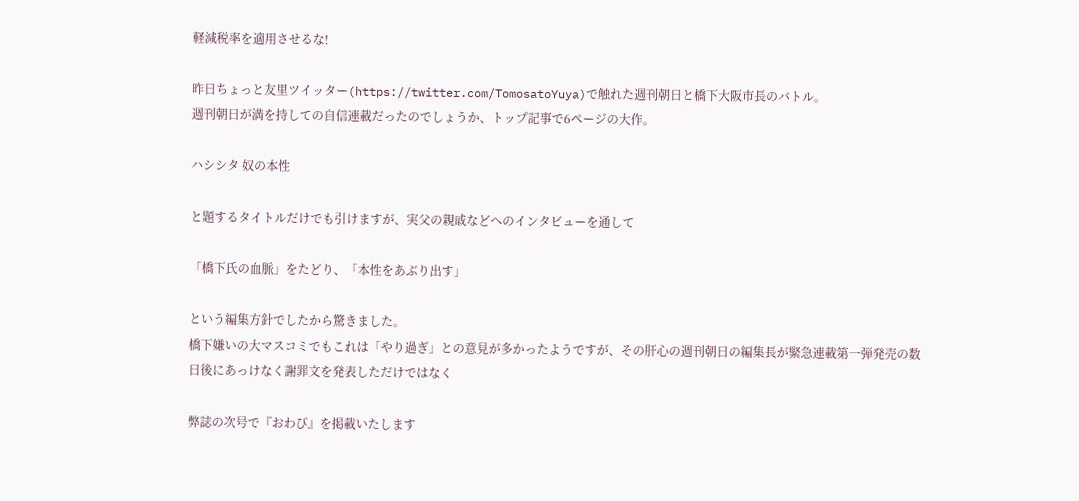軽減税率を適用させるな!

昨日ちょっと友里ツイッター(https://twitter.com/TomosatoYuya)で触れた週刊朝日と橋下大阪市長のバトル。
週刊朝日が満を持しての自信連載だったのでしょうか、トップ記事で6ページの大作。

ハシシタ 奴の本性

と題するタイトルだけでも引けますが、実父の親戚などへのインタビューを通して

「橋下氏の血脈」をたどり、「本性をあぶり出す」

という編集方針でしたから驚きました。
橋下嫌いの大マスコミでもこれは「やり過ぎ」との意見が多かったようですが、その肝心の週刊朝日の編集長が緊急連載第一弾発売の数日後にあっけなく謝罪文を発表しただけではなく

弊誌の次号で『おわび』を掲載いたします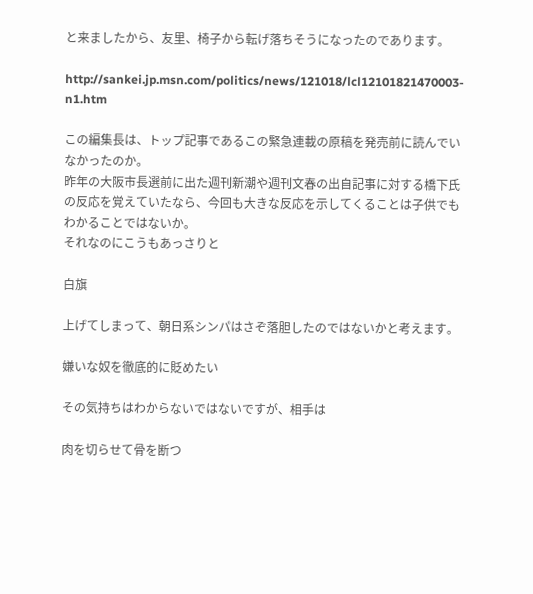と来ましたから、友里、椅子から転げ落ちそうになったのであります。

http://sankei.jp.msn.com/politics/news/121018/lcl12101821470003-n1.htm

この編集長は、トップ記事であるこの緊急連載の原稿を発売前に読んでいなかったのか。
昨年の大阪市長選前に出た週刊新潮や週刊文春の出自記事に対する橋下氏の反応を覚えていたなら、今回も大きな反応を示してくることは子供でもわかることではないか。
それなのにこうもあっさりと

白旗

上げてしまって、朝日系シンパはさぞ落胆したのではないかと考えます。

嫌いな奴を徹底的に貶めたい

その気持ちはわからないではないですが、相手は

肉を切らせて骨を断つ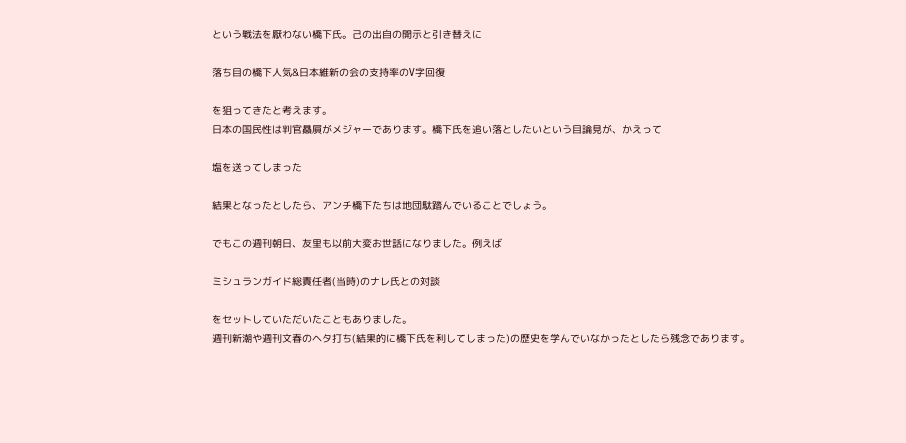という戦法を厭わない橋下氏。己の出自の開示と引き替えに

落ち目の橋下人気&日本維新の会の支持率のV字回復

を狙ってきたと考えます。
日本の国民性は判官贔屓がメジャーであります。橋下氏を追い落としたいという目論見が、かえって

塩を送ってしまった

結果となったとしたら、アンチ橋下たちは地団駄踏んでいることでしょう。

でもこの週刊朝日、友里も以前大変お世話になりました。例えば

ミシュランガイド総責任者(当時)のナレ氏との対談

をセットしていただいたこともありました。
週刊新潮や週刊文春のヘタ打ち(結果的に橋下氏を利してしまった)の歴史を学んでいなかったとしたら残念であります。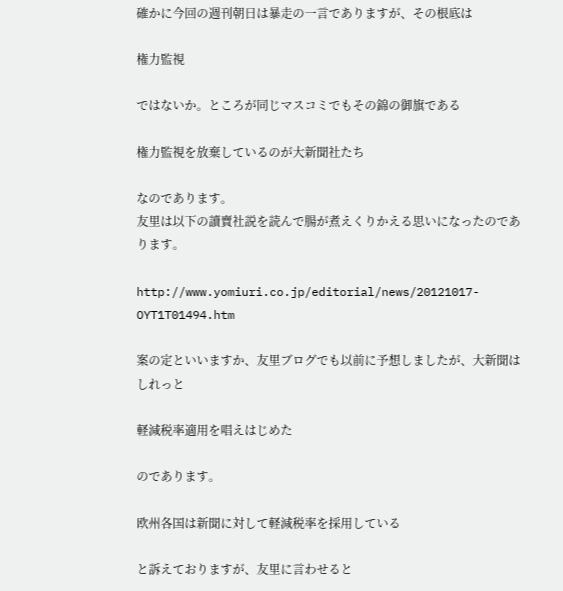確かに今回の週刊朝日は暴走の一言でありますが、その根底は

権力監視

ではないか。ところが同じマスコミでもその錦の御旗である

権力監視を放棄しているのが大新聞社たち

なのであります。
友里は以下の讀賣社説を読んで腸が煮えくりかえる思いになったのであります。

http://www.yomiuri.co.jp/editorial/news/20121017-OYT1T01494.htm

案の定といいますか、友里ブログでも以前に予想しましたが、大新聞はしれっと

軽減税率適用を唱えはじめた

のであります。

欧州各国は新聞に対して軽減税率を採用している

と訴えておりますが、友里に言わせると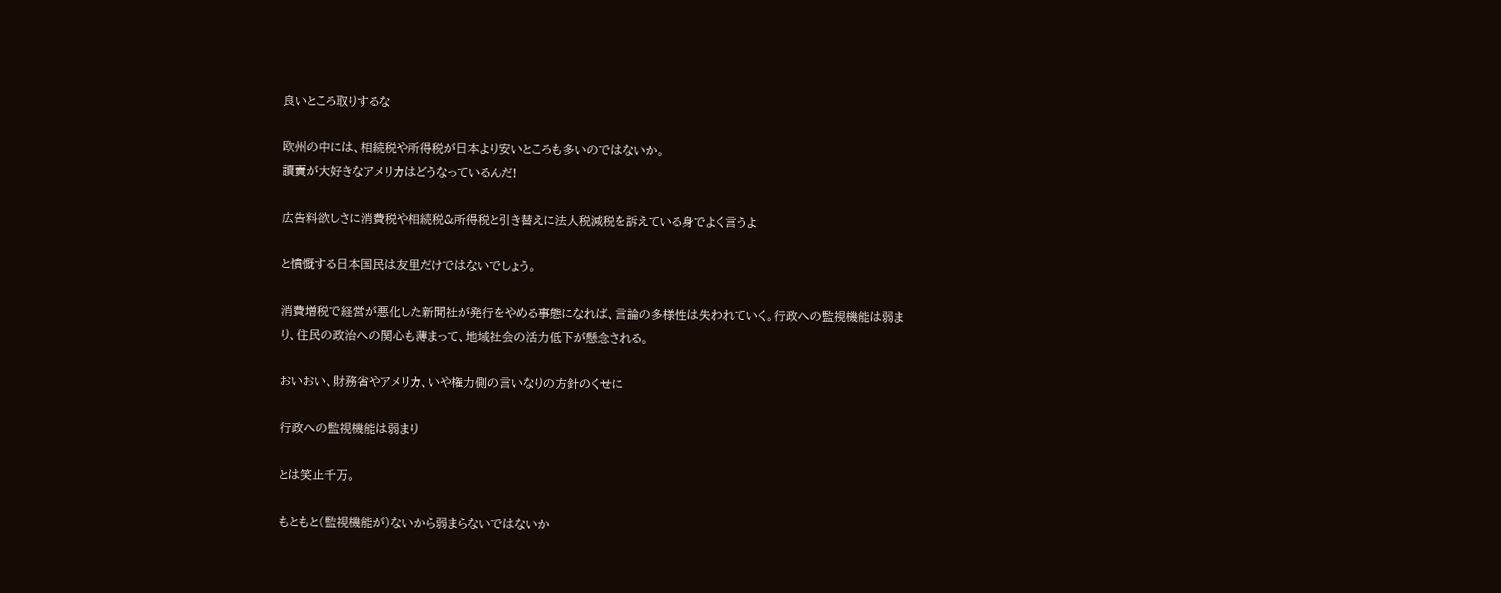良いところ取りするな

欧州の中には、相続税や所得税が日本より安いところも多いのではないか。
讀賣が大好きなアメリカはどうなっているんだ!

広告料欲しさに消費税や相続税&所得税と引き替えに法人税減税を訴えている身でよく言うよ

と憤慨する日本国民は友里だけではないでしょう。

消費増税で経営が悪化した新聞社が発行をやめる事態になれば、言論の多様性は失われていく。行政への監視機能は弱まり、住民の政治への関心も薄まって、地域社会の活力低下が懸念される。

おいおい、財務省やアメリカ、いや権力側の言いなりの方針のくせに

行政への監視機能は弱まり

とは笑止千万。

もともと(監視機能が)ないから弱まらないではないか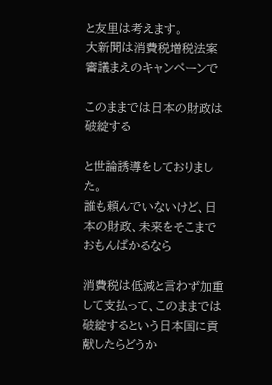と友里は考えます。
大新聞は消費税増税法案審議まえのキャンペーンで

このままでは日本の財政は破綻する

と世論誘導をしておりました。
誰も頼んでいないけど、日本の財政、未来をそこまでおもんぱかるなら

消費税は低減と言わず加重して支払って、このままでは破綻するという日本国に貢献したらどうか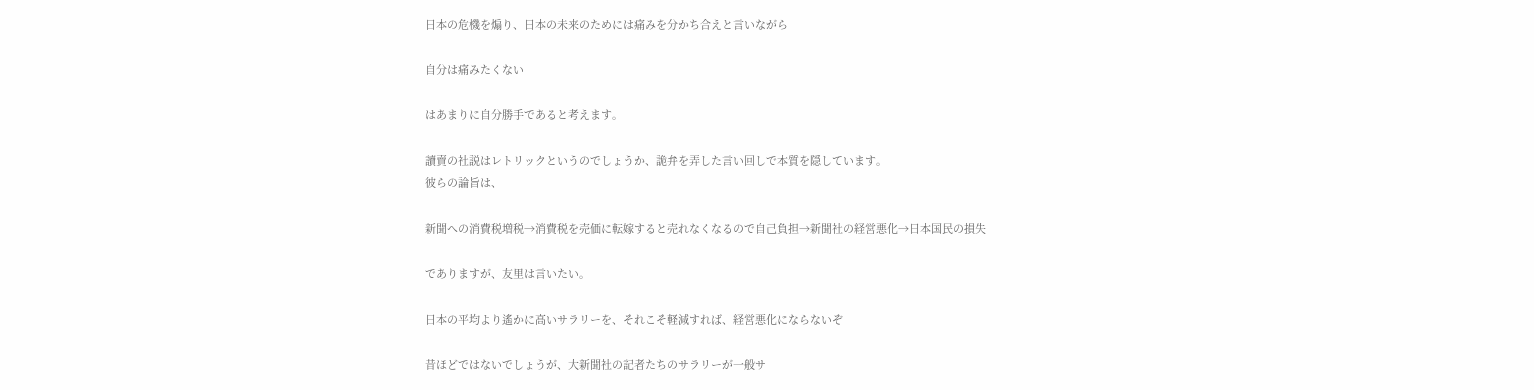日本の危機を煽り、日本の未来のためには痛みを分かち合えと言いながら

自分は痛みたくない

はあまりに自分勝手であると考えます。

讀賣の社説はレトリックというのでしょうか、詭弁を弄した言い回しで本質を隠しています。
彼らの論旨は、

新聞への消費税増税→消費税を売価に転嫁すると売れなくなるので自己負担→新聞社の経営悪化→日本国民の損失

でありますが、友里は言いたい。

日本の平均より遙かに高いサラリーを、それこそ軽減すれば、経営悪化にならないぞ

昔ほどではないでしょうが、大新聞社の記者たちのサラリーが一般サ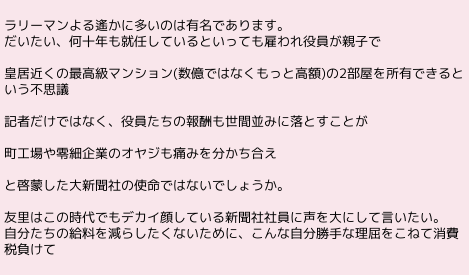ラリーマンよる遙かに多いのは有名であります。
だいたい、何十年も就任しているといっても雇われ役員が親子で

皇居近くの最高級マンション(数億ではなくもっと高額)の2部屋を所有できるという不思議

記者だけではなく、役員たちの報酬も世間並みに落とすことが

町工場や零細企業のオヤジも痛みを分かち合え

と啓蒙した大新聞社の使命ではないでしょうか。

友里はこの時代でもデカイ顔している新聞社社員に声を大にして言いたい。
自分たちの給料を減らしたくないために、こんな自分勝手な理屈をこねて消費税負けて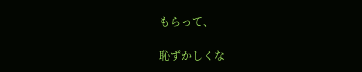もらって、

恥ずかしくな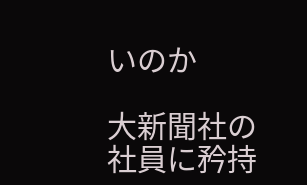いのか

大新聞社の社員に矜持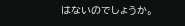はないのでしょうか。